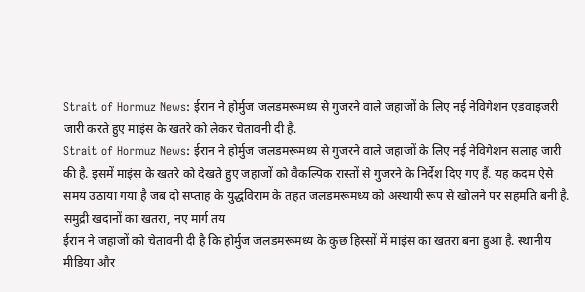Strait of Hormuz News: ईरान ने होर्मुज जलडमरूमध्य से गुजरने वाले जहाजों के लिए नई नेविगेशन एडवाइजरी जारी करते हुए माइंस के खतरे को लेकर चेतावनी दी है.
Strait of Hormuz News: ईरान ने होर्मुज जलडमरूमध्य से गुजरने वाले जहाजों के लिए नई नेविगेशन सलाह जारी की है. इसमें माइंस के खतरे को देखते हुए जहाजों को वैकल्पिक रास्तों से गुजरने के निर्देश दिए गए हैं. यह कदम ऐसे समय उठाया गया है जब दो सप्ताह के युद्धविराम के तहत जलडमरूमध्य को अस्थायी रूप से खोलने पर सहमति बनी है.
समुद्री खदानों का खतरा, नए मार्ग तय
ईरान ने जहाजों को चेतावनी दी है कि होर्मुज जलडमरूमध्य के कुछ हिस्सों में माइंस का खतरा बना हुआ है. स्थानीय मीडिया और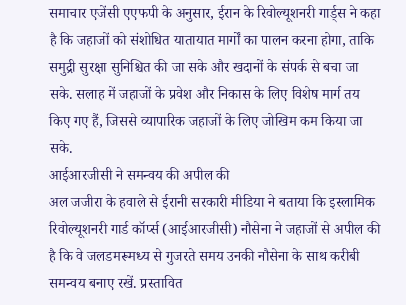समाचार एजेंसी एएफपी के अनुसार, ईरान के रिवोल्यूशनरी गार्ड्स ने कहा है कि जहाजों को संशोधित यातायात मार्गों का पालन करना होगा, ताकि समुद्री सुरक्षा सुनिश्चित की जा सके और खदानों के संपर्क से बचा जा सके. सलाह में जहाजों के प्रवेश और निकास के लिए विशेष मार्ग तय किए गए हैं, जिससे व्यापारिक जहाजों के लिए जोखिम कम किया जा सके.
आईआरजीसी ने समन्वय की अपील की
अल जजीरा के हवाले से ईरानी सरकारी मीडिया ने बताया कि इस्लामिक रिवोल्यूशनरी गार्ड कॉर्प्स (आईआरजीसी) नौसेना ने जहाजों से अपील की है कि वे जलडमरूमध्य से गुजरते समय उनकी नौसेना के साथ करीबी समन्वय बनाए रखें. प्रस्तावित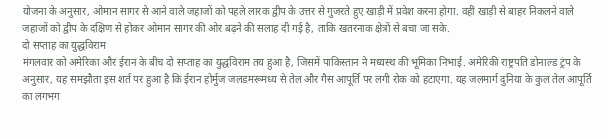योजना के अनुसार, ओमान सागर से आने वाले जहाजों को पहले लारक द्वीप के उत्तर से गुजरते हुए खाड़ी में प्रवेश करना होगा. वहीं खाड़ी से बाहर निकलने वाले जहाजों को द्वीप के दक्षिण से होकर ओमान सागर की ओर बढ़ने की सलाह दी गई है, ताकि खतरनाक क्षेत्रों से बचा जा सके.
दो सप्ताह का युद्धविराम
मंगलवार को अमेरिका और ईरान के बीच दो सप्ताह का युद्धविराम तय हुआ है, जिसमें पाकिस्तान ने मध्यस्थ की भूमिका निभाई. अमेरिकी राष्ट्रपति डोनाल्ड ट्रंप के अनुसार, यह समझौता इस शर्त पर हुआ है कि ईरान होर्मुज जलडमरूमध्य से तेल और गैस आपूर्ति पर लगी रोक को हटाएगा. यह जलमार्ग दुनिया के कुल तेल आपूर्ति का लगभग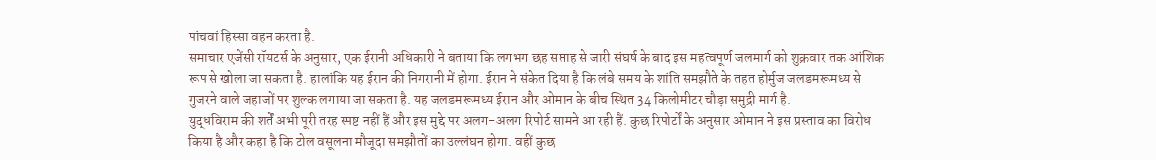पांचवां हिस्सा वहन करता है.
समाचार एजेंसी रॉयटर्स के अनुसार, एक ईरानी अधिकारी ने बताया कि लगभग छह सप्ताह से जारी संघर्ष के बाद इस महत्वपूर्ण जलमार्ग को शुक्रवार तक आंशिक रूप से खोला जा सकता है. हालांकि यह ईरान की निगरानी में होगा. ईरान ने संकेत दिया है कि लंबे समय के शांति समझौते के तहत होर्मुज जलडमरूमध्य से गुजरने वाले जहाजों पर शुल्क लगाया जा सकता है. यह जलडमरूमध्य ईरान और ओमान के बीच स्थित 34 किलोमीटर चौड़ा समुद्री मार्ग है.
युद्धविराम की शर्तें अभी पूरी तरह स्पष्ट नहीं हैं और इस मुद्दे पर अलग-अलग रिपोर्ट सामने आ रही हैं. कुछ रिपोर्टों के अनुसार ओमान ने इस प्रस्ताव का विरोध किया है और कहा है कि टोल वसूलना मौजूदा समझौतों का उल्लंघन होगा. वहीं कुछ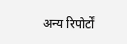अन्य रिपोर्टों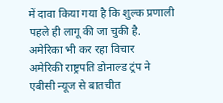में दावा किया गया है कि शुल्क प्रणाली पहले ही लागू की जा चुकी है.
अमेरिका भी कर रहा विचार
अमेरिकी राष्ट्रपति डोनाल्ड ट्रंप ने एबीसी न्यूज से बातचीत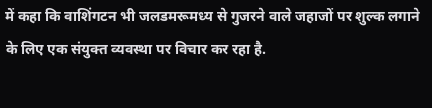में कहा कि वाशिंगटन भी जलडमरूमध्य से गुजरने वाले जहाजों पर शुल्क लगाने के लिए एक संयुक्त व्यवस्था पर विचार कर रहा है.